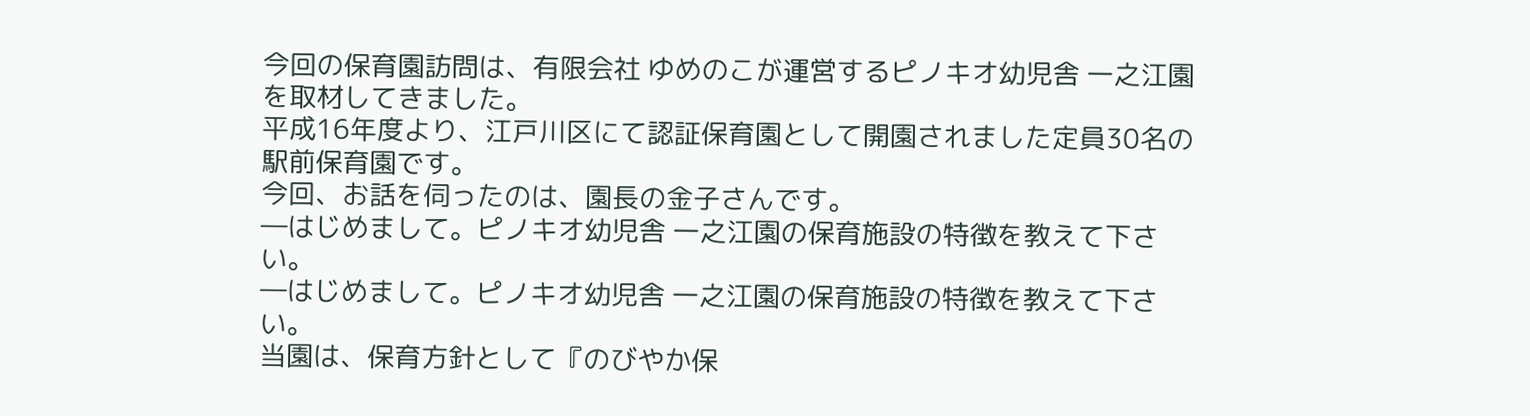今回の保育園訪問は、有限会社 ゆめのこが運営するピノキオ幼児舎 一之江園を取材してきました。
平成16年度より、江戸川区にて認証保育園として開園されました定員30名の駅前保育園です。
今回、お話を伺ったのは、園長の金子さんです。
―はじめまして。ピノキオ幼児舎 一之江園の保育施設の特徴を教えて下さい。
―はじめまして。ピノキオ幼児舎 一之江園の保育施設の特徴を教えて下さい。
当園は、保育方針として『のびやか保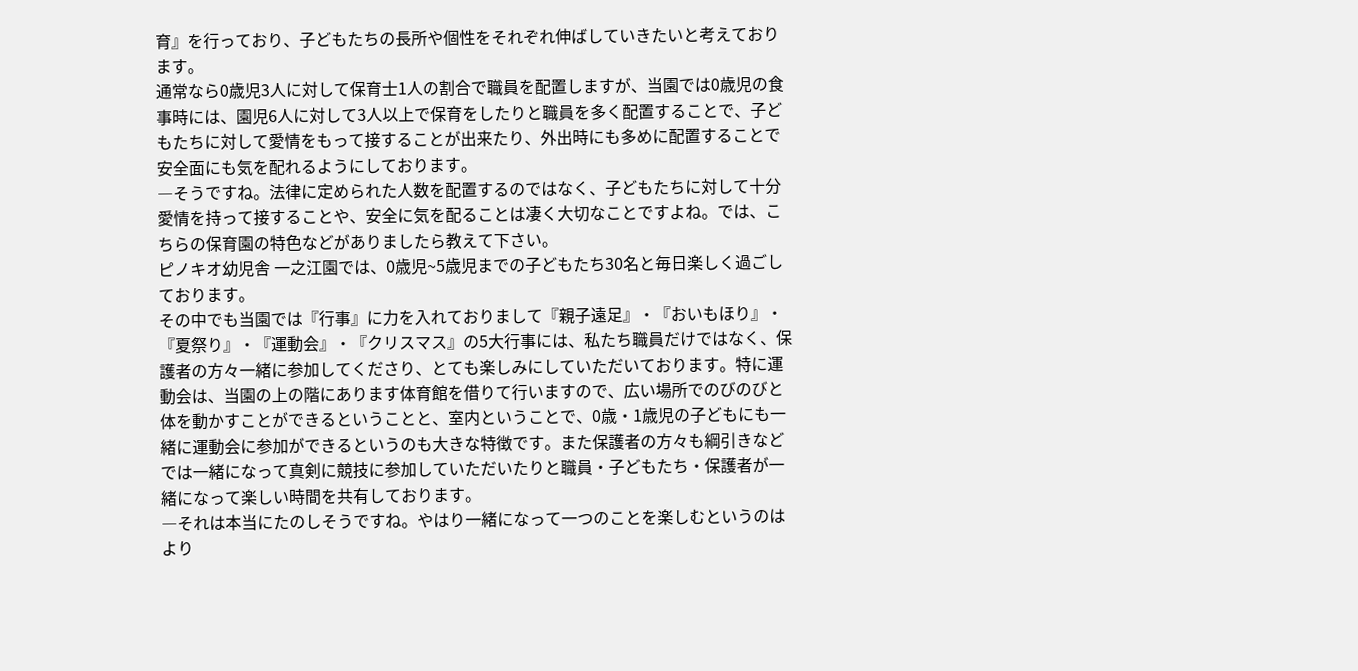育』を行っており、子どもたちの長所や個性をそれぞれ伸ばしていきたいと考えております。
通常なら0歳児3人に対して保育士1人の割合で職員を配置しますが、当園では0歳児の食事時には、園児6人に対して3人以上で保育をしたりと職員を多く配置することで、子どもたちに対して愛情をもって接することが出来たり、外出時にも多めに配置することで安全面にも気を配れるようにしております。
―そうですね。法律に定められた人数を配置するのではなく、子どもたちに対して十分愛情を持って接することや、安全に気を配ることは凄く大切なことですよね。では、こちらの保育園の特色などがありましたら教えて下さい。
ピノキオ幼児舎 一之江園では、0歳児~5歳児までの子どもたち30名と毎日楽しく過ごしております。
その中でも当園では『行事』に力を入れておりまして『親子遠足』・『おいもほり』・『夏祭り』・『運動会』・『クリスマス』の5大行事には、私たち職員だけではなく、保護者の方々一緒に参加してくださり、とても楽しみにしていただいております。特に運動会は、当園の上の階にあります体育館を借りて行いますので、広い場所でのびのびと体を動かすことができるということと、室内ということで、0歳・1歳児の子どもにも一緒に運動会に参加ができるというのも大きな特徴です。また保護者の方々も綱引きなどでは一緒になって真剣に競技に参加していただいたりと職員・子どもたち・保護者が一緒になって楽しい時間を共有しております。
―それは本当にたのしそうですね。やはり一緒になって一つのことを楽しむというのはより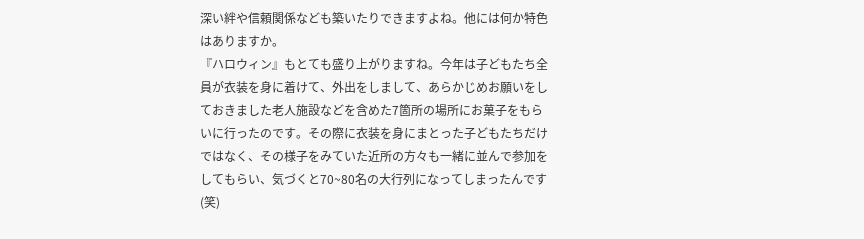深い絆や信頼関係なども築いたりできますよね。他には何か特色はありますか。
『ハロウィン』もとても盛り上がりますね。今年は子どもたち全員が衣装を身に着けて、外出をしまして、あらかじめお願いをしておきました老人施設などを含めた7箇所の場所にお菓子をもらいに行ったのです。その際に衣装を身にまとった子どもたちだけではなく、その様子をみていた近所の方々も一緒に並んで参加をしてもらい、気づくと70~80名の大行列になってしまったんです(笑)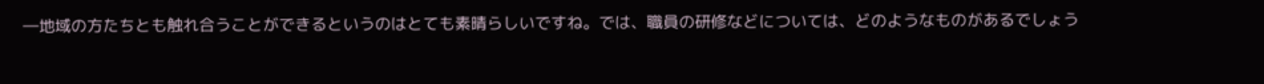―地域の方たちとも触れ合うことができるというのはとても素晴らしいですね。では、職員の研修などについては、どのようなものがあるでしょう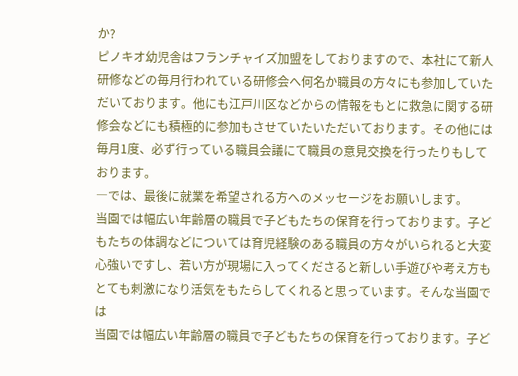か?
ピノキオ幼児舎はフランチャイズ加盟をしておりますので、本社にて新人研修などの毎月行われている研修会へ何名か職員の方々にも参加していただいております。他にも江戸川区などからの情報をもとに救急に関する研修会などにも積極的に参加もさせていたいただいております。その他には毎月1度、必ず行っている職員会議にて職員の意見交換を行ったりもしております。
―では、最後に就業を希望される方へのメッセージをお願いします。
当園では幅広い年齢層の職員で子どもたちの保育を行っております。子どもたちの体調などについては育児経験のある職員の方々がいられると大変心強いですし、若い方が現場に入ってくださると新しい手遊びや考え方もとても刺激になり活気をもたらしてくれると思っています。そんな当園では
当園では幅広い年齢層の職員で子どもたちの保育を行っております。子ど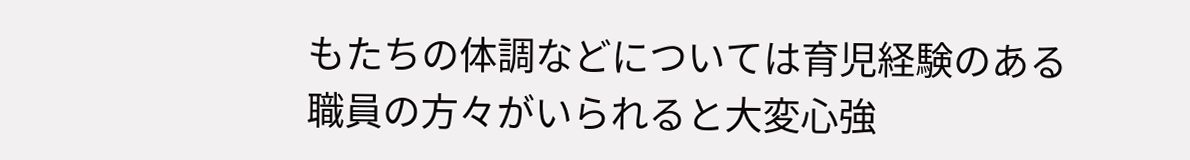もたちの体調などについては育児経験のある職員の方々がいられると大変心強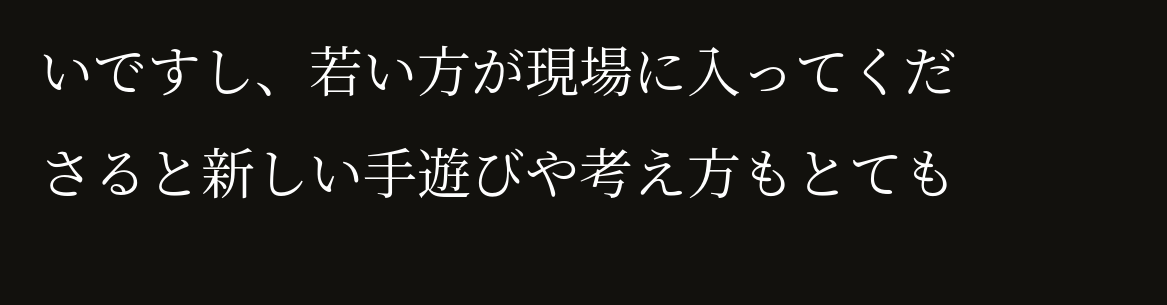いですし、若い方が現場に入ってくださると新しい手遊びや考え方もとても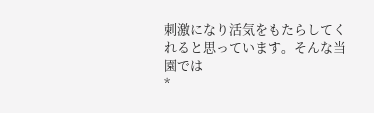刺激になり活気をもたらしてくれると思っています。そんな当園では
*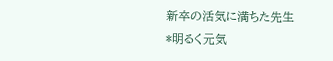新卒の活気に満ちた先生
*明るく元気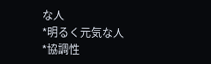な人
*明るく元気な人
*協調性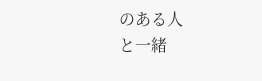のある人
と一緒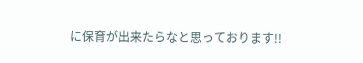に保育が出来たらなと思っております!!